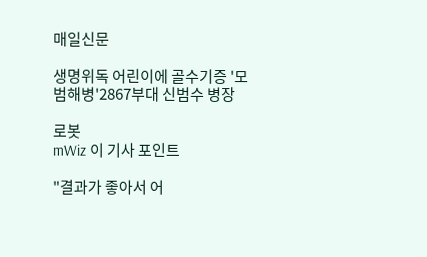매일신문

생명위독 어린이에 골수기증 '모범해병'2867부대 신범수 병장

로봇
mWiz 이 기사 포인트

"결과가 좋아서 어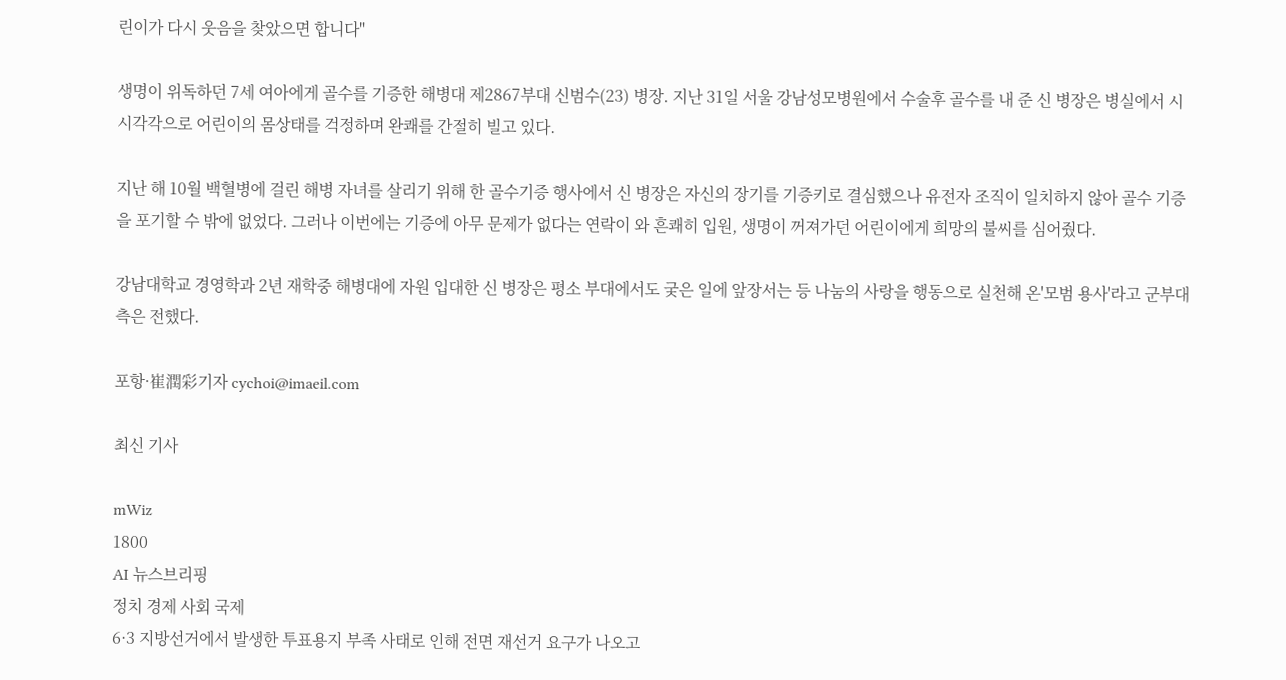린이가 다시 웃음을 찾았으면 합니다"

생명이 위독하던 7세 여아에게 골수를 기증한 해병대 제2867부대 신범수(23) 병장. 지난 31일 서울 강남성모병원에서 수술후 골수를 내 준 신 병장은 병실에서 시시각각으로 어린이의 몸상태를 걱정하며 완쾌를 간절히 빌고 있다.

지난 해 10월 백혈병에 걸린 해병 자녀를 살리기 위해 한 골수기증 행사에서 신 병장은 자신의 장기를 기증키로 결심했으나 유전자 조직이 일치하지 않아 골수 기증을 포기할 수 밖에 없었다. 그러나 이번에는 기증에 아무 문제가 없다는 연락이 와 흔쾌히 입원, 생명이 꺼져가던 어린이에게 희망의 불씨를 심어줬다.

강남대학교 경영학과 2년 재학중 해병대에 자원 입대한 신 병장은 평소 부대에서도 궂은 일에 앞장서는 등 나눔의 사랑을 행동으로 실천해 온'모범 용사'라고 군부대측은 전했다.

포항·崔潤彩기자 cychoi@imaeil.com

최신 기사

mWiz
1800
AI 뉴스브리핑
정치 경제 사회 국제
6·3 지방선거에서 발생한 투표용지 부족 사태로 인해 전면 재선거 요구가 나오고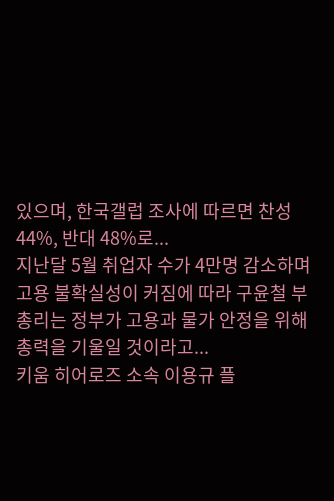있으며, 한국갤럽 조사에 따르면 찬성 44%, 반대 48%로...
지난달 5월 취업자 수가 4만명 감소하며 고용 불확실성이 커짐에 따라 구윤철 부총리는 정부가 고용과 물가 안정을 위해 총력을 기울일 것이라고...
키움 히어로즈 소속 이용규 플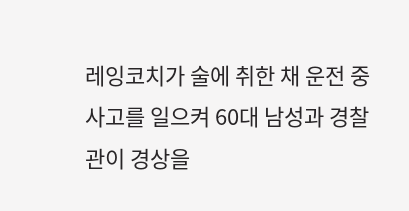레잉코치가 술에 취한 채 운전 중 사고를 일으켜 60대 남성과 경찰관이 경상을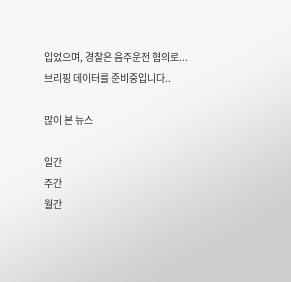입었으며, 경찰은 음주운전 혐의로...
브리핑 데이터를 준비중입니다..

많이 본 뉴스

일간
주간
월간